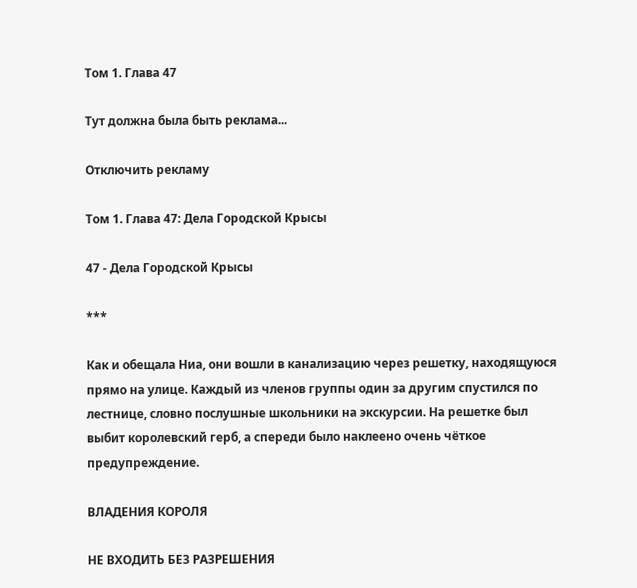Том 1. Глава 47

Тут должна была быть реклама...

Отключить рекламу

Том 1. Глава 47: Дела Городской Крысы

47 - Дела Городской Крысы

***

Как и обещала Ниа, они вошли в канализацию через решетку, находящуюся прямо на улице. Каждый из членов группы один за другим спустился по лестнице, словно послушные школьники на экскурсии. На решетке был выбит королевский герб, а спереди было наклеено очень чёткое предупреждение.

ВЛАДЕНИЯ КОРОЛЯ

НЕ ВХОДИТЬ БЕЗ РАЗРЕШЕНИЯ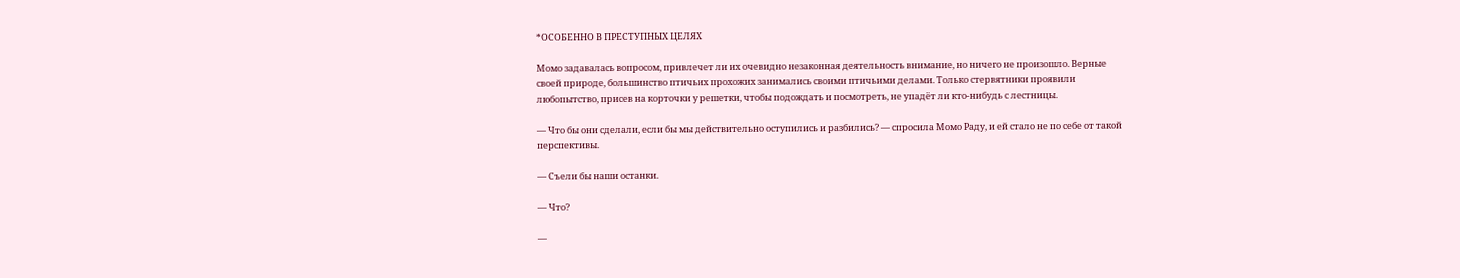*ОСОБЕННО В ПРЕСТУПНЫХ ЦЕЛЯХ

Момо задавалась вопросом, привлечет ли их очевидно незаконная деятельность внимание, но ничего не произошло. Верные своей природе, большинство птичьих прохожих занимались своими птичьими делами. Только стервятники проявили любопытство, присев на корточки у решетки, чтобы подождать и посмотреть, не упадёт ли кто-нибудь с лестницы.

— Что бы они сделали, если бы мы действительно оступились и разбились? — спросила Момо Раду, и ей стало не по себе от такой перспективы.

— Съели бы наши останки.

— Что?

—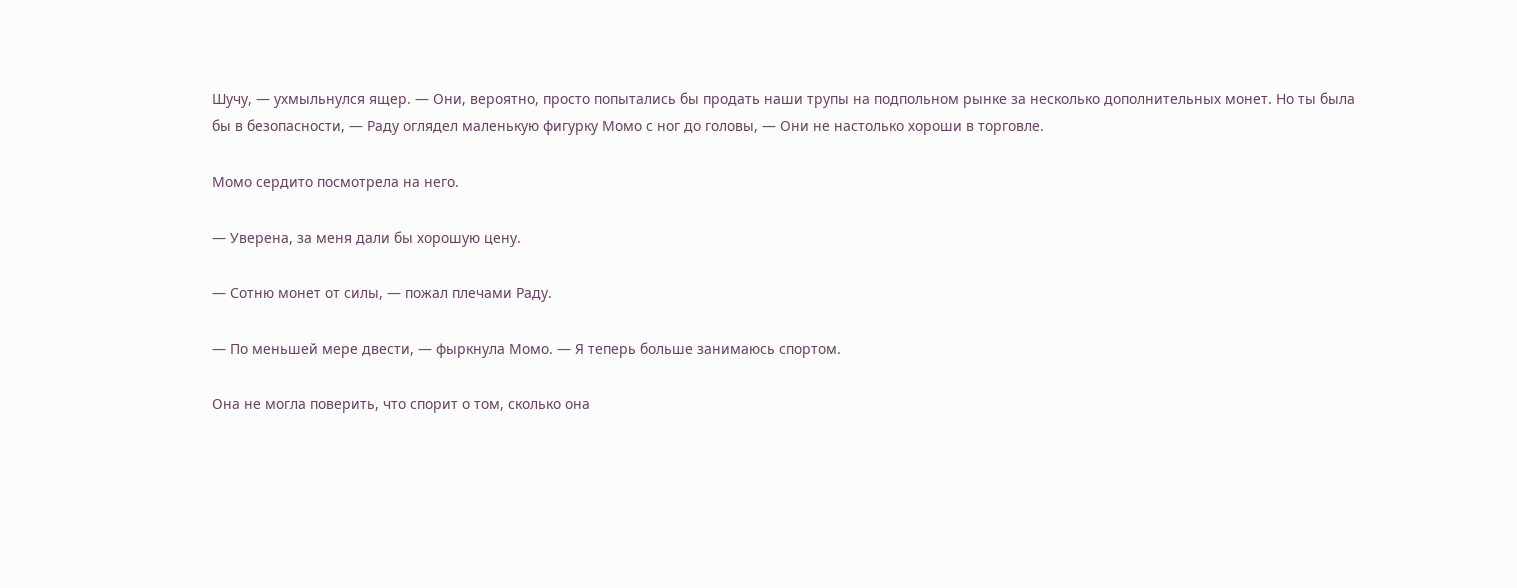Шучу, — ухмыльнулся ящер. — Они, вероятно, просто попытались бы продать наши трупы на подпольном рынке за несколько дополнительных монет. Но ты была бы в безопасности, — Раду оглядел маленькую фигурку Момо с ног до головы, — Они не настолько хороши в торговле.

Момо сердито посмотрела на него.

— Уверена, за меня дали бы хорошую цену.

— Сотню монет от силы, — пожал плечами Раду.

— По меньшей мере двести, — фыркнула Момо. — Я теперь больше занимаюсь спортом.

Она не могла поверить, что спорит о том, сколько она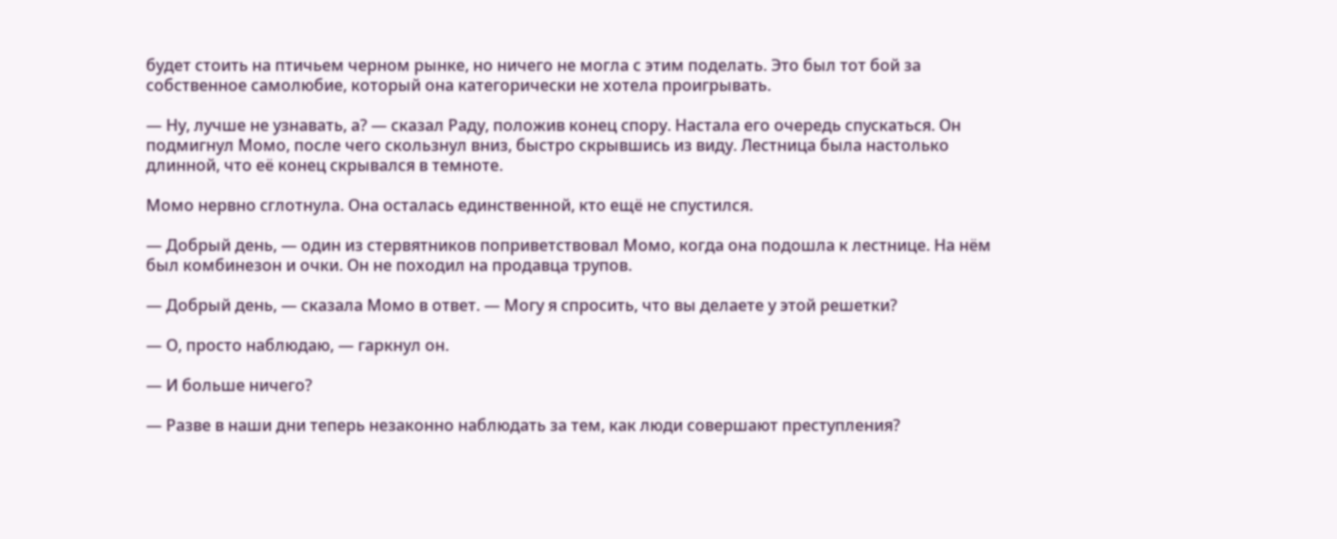будет стоить на птичьем черном рынке, но ничего не могла с этим поделать. Это был тот бой за собственное самолюбие, который она категорически не хотела проигрывать.

— Ну, лучше не узнавать, а? — сказал Раду, положив конец спору. Настала его очередь спускаться. Он подмигнул Момо, после чего скользнул вниз, быстро скрывшись из виду. Лестница была настолько длинной, что её конец скрывался в темноте.

Момо нервно сглотнула. Она осталась единственной, кто ещё не спустился.

— Добрый день, — один из стервятников поприветствовал Момо, когда она подошла к лестнице. На нём был комбинезон и очки. Он не походил на продавца трупов.

— Добрый день, — сказала Момо в ответ. — Могу я спросить, что вы делаете у этой решетки?

— О, просто наблюдаю, — гаркнул он.

— И больше ничего?

— Разве в наши дни теперь незаконно наблюдать за тем, как люди совершают преступления?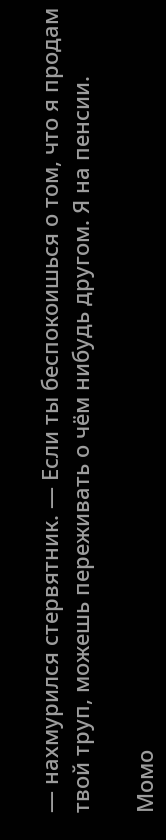— нахмурился стервятник. — Если ты беспокоишься о том, что я продам твой труп, можешь переживать о чём нибудь другом. Я на пенсии.

Момо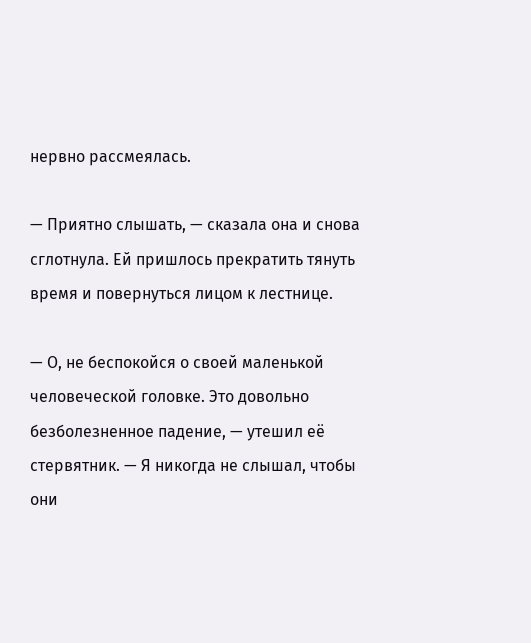нервно рассмеялась.

— Приятно слышать, — сказала она и снова сглотнула. Ей пришлось прекратить тянуть время и повернуться лицом к лестнице.

— О, не беспокойся о своей маленькой человеческой головке. Это довольно безболезненное падение, — утешил её стервятник. — Я никогда не слышал, чтобы они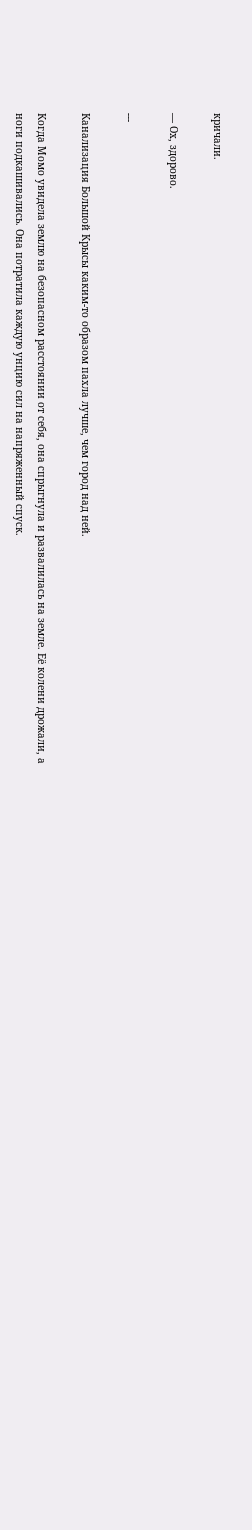кричали.

— Ох, здорово.

---

Канализация Большой Крысы каким-то образом пахла лучше, чем город над ней.

Когда Момо увидела землю на безопасном расстоянии от себя, она спрыгнула и развалилась на земле. Её колени дрожали, а ноги подкашивались. Она потратила каждую унцию сил на напряженный спуск.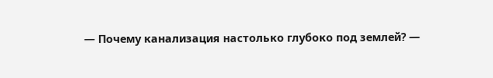— Почему канализация настолько глубоко под землей? —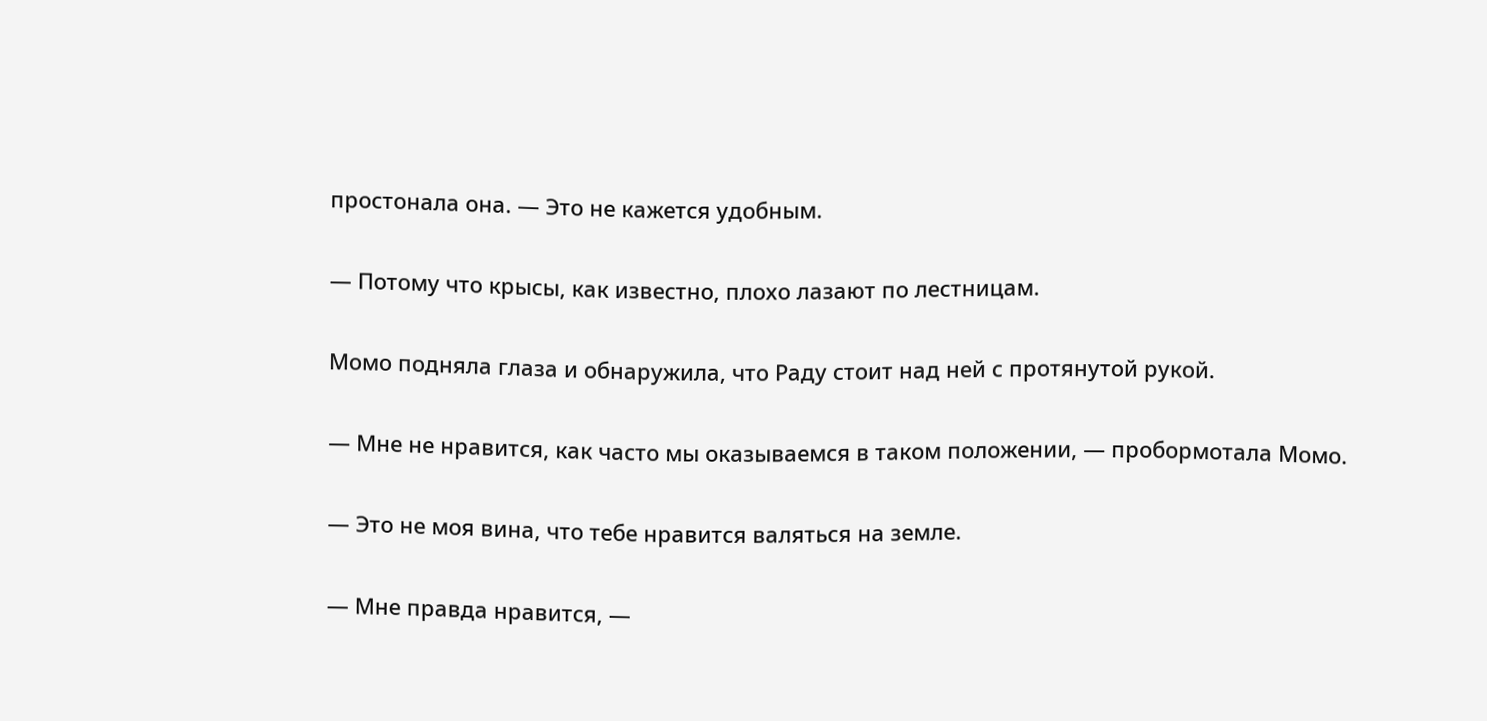простонала она. — Это не кажется удобным.

— Потому что крысы, как известно, плохо лазают по лестницам.

Момо подняла глаза и обнаружила, что Раду стоит над ней с протянутой рукой.

— Мне не нравится, как часто мы оказываемся в таком положении, — пробормотала Момо.

— Это не моя вина, что тебе нравится валяться на земле.

— Мне правда нравится, —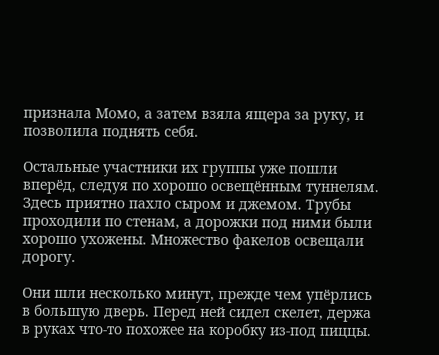признала Момо, а затем взяла ящера за руку, и позволила поднять себя.

Остальные участники их группы уже пошли вперёд, следуя по хорошо освещённым туннелям. Здесь приятно пахло сыром и джемом. Трубы проходили по стенам, а дорожки под ними были хорошо ухожены. Множество факелов освещали дорогу.

Они шли несколько минут, прежде чем упёрлись в большую дверь. Перед ней сидел скелет, держа в руках что-то похожее на коробку из-под пиццы.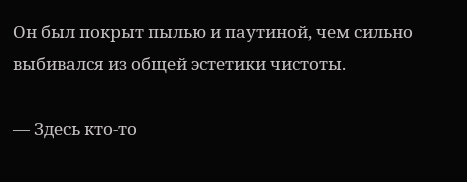Он был покрыт пылью и паутиной, чем сильно выбивался из общей эстетики чистоты.

— Здесь кто-то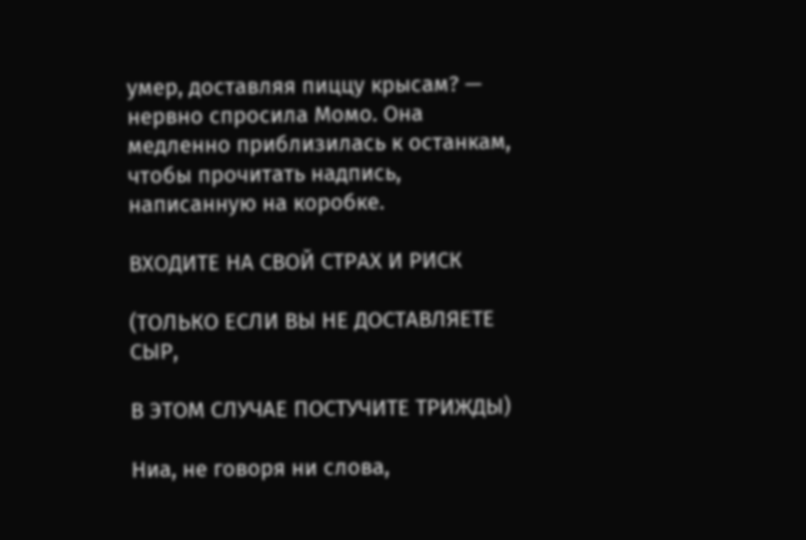умер, доставляя пиццу крысам? — нервно спросила Момо. Она медленно приблизилась к останкам, чтобы прочитать надпись, написанную на коробке.

ВХОДИТЕ НА СВОЙ СТРАХ И РИСК

(ТОЛЬКО ЕСЛИ ВЫ НЕ ДОСТАВЛЯЕТЕ СЫР,

В ЭТОМ СЛУЧАЕ ПОСТУЧИТЕ ТРИЖДЫ)

Ниа, не говоря ни слова,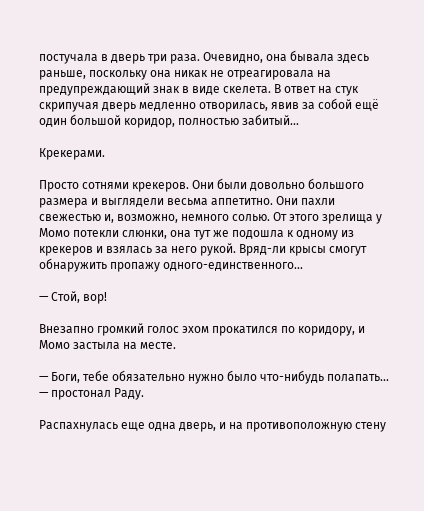постучала в дверь три раза. Очевидно, она бывала здесь раньше, поскольку она никак не отреагировала на предупреждающий знак в виде скелета. В ответ на стук скрипучая дверь медленно отворилась, явив за собой ещё один большой коридор, полностью забитый...

Крекерами.

Просто сотнями крекеров. Они были довольно большого размера и выглядели весьма аппетитно. Они пахли свежестью и, возможно, немного солью. От этого зрелища у Момо потекли слюнки, она тут же подошла к одному из крекеров и взялась за него рукой. Вряд-ли крысы смогут обнаружить пропажу одного-единственного...

— Стой, вор!

Внезапно громкий голос эхом прокатился по коридору, и Момо застыла на месте.

— Боги, тебе обязательно нужно было что-нибудь полапать... — простонал Раду.

Распахнулась еще одна дверь, и на противоположную стену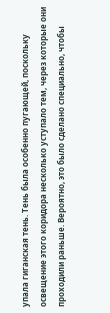упала гиганская тень. Тень была особенно пугающей, поскольку освещение этого коридора несколько уступало тем, через которые они проходили раньше. Вероятно, это было сделано специально, чтобы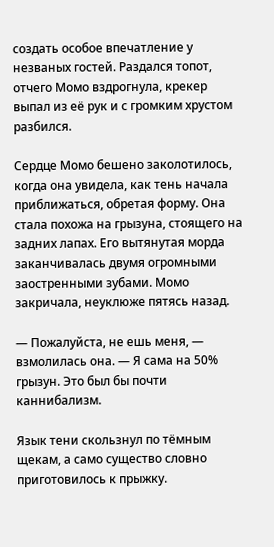создать особое впечатление у незваных гостей. Раздался топот, отчего Момо вздрогнула, крекер выпал из её рук и с громким хрустом разбился.

Сердце Момо бешено заколотилось, когда она увидела, как тень начала приближаться, обретая форму. Она стала похожа на грызуна, стоящего на задних лапах. Его вытянутая морда заканчивалась двумя огромными заостренными зубами. Момо закричала, неуклюже пятясь назад.

— Пожалуйста, не ешь меня, — взмолилась она. — Я сама на 50% грызун. Это был бы почти каннибализм.

Язык тени скользнул по тёмным щекам, а само существо словно приготовилось к прыжку.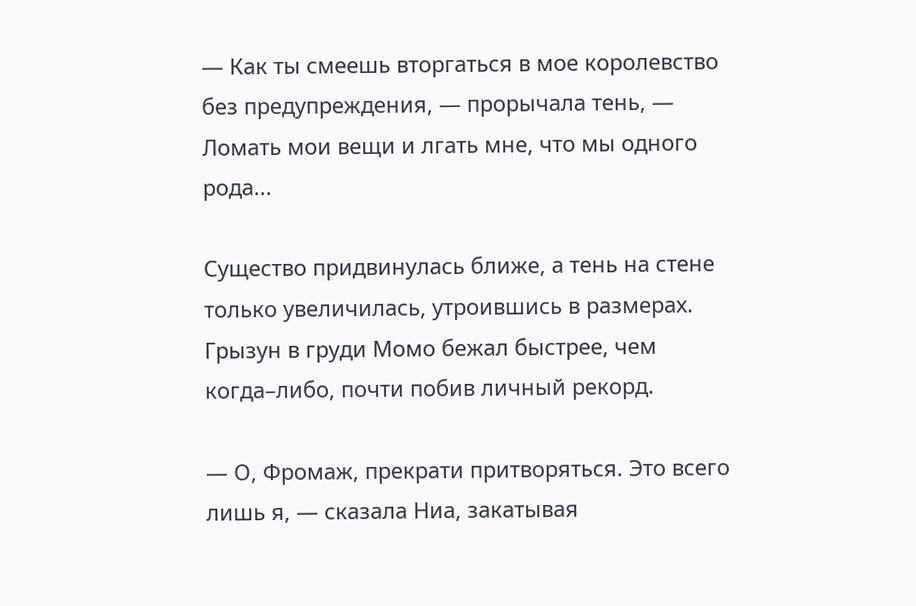— Как ты смеешь вторгаться в мое королевство без предупреждения, — прорычала тень, — Ломать мои вещи и лгать мне, что мы одного рода...

Существо придвинулась ближе, а тень на стене только увеличилась, утроившись в размерах. Грызун в груди Момо бежал быстрее, чем когда–либо, почти побив личный рекорд.

— О, Фромаж, прекрати притворяться. Это всего лишь я, — сказала Ниа, закатывая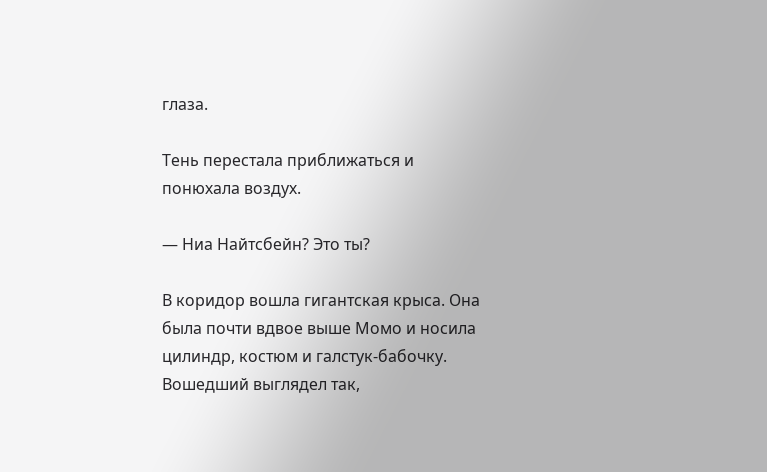глаза.

Тень перестала приближаться и понюхала воздух.

— Ниа Найтсбейн? Это ты?

В коридор вошла гигантская крыса. Она была почти вдвое выше Момо и носила цилиндр, костюм и галстук-бабочку. Вошедший выглядел так,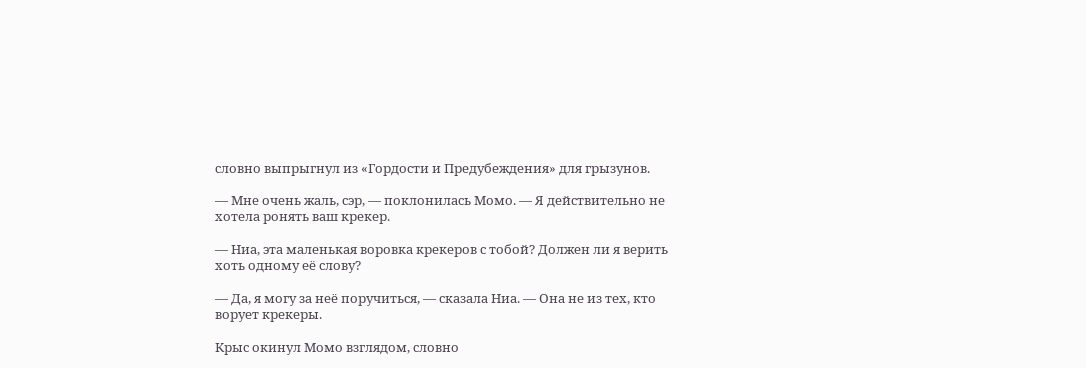словно выпрыгнул из «Гордости и Предубеждения» для грызунов.

— Мне очень жаль, сэр, — поклонилась Момо. — Я действительно не хотела ронять ваш крекер.

— Ниа, эта маленькая воровка крекеров с тобой? Должен ли я верить хоть одному её слову?

— Да, я могу за неё поручиться, — сказала Ниа. — Она не из тех, кто ворует крекеры.

Крыс окинул Момо взглядом, словно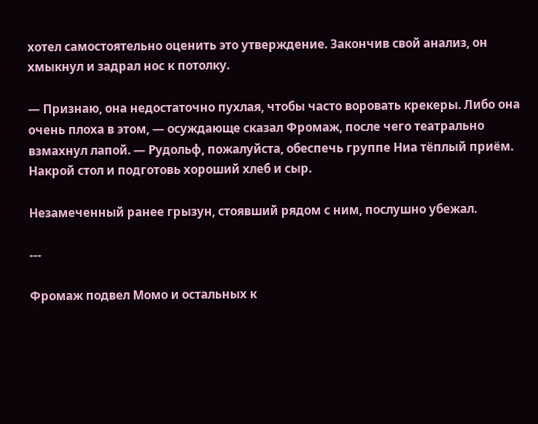хотел самостоятельно оценить это утверждение. Закончив свой анализ, он хмыкнул и задрал нос к потолку.

— Признаю, она недостаточно пухлая, чтобы часто воровать крекеры. Либо она очень плоха в этом, — осуждающе сказал Фромаж, после чего театрально взмахнул лапой. — Рудольф, пожалуйста, обеспечь группе Ниа тёплый приём. Накрой стол и подготовь хороший хлеб и сыр.

Незамеченный ранее грызун, стоявший рядом с ним, послушно убежал.

---

Фромаж подвел Момо и остальных к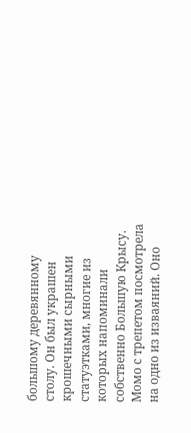большому деревянному столу. Он был украшен крошечными сырными статуэтками, многие из которых напоминали собственно Большую Крысу. Момо с трепетом посмотрела на одно из изваяний. Оно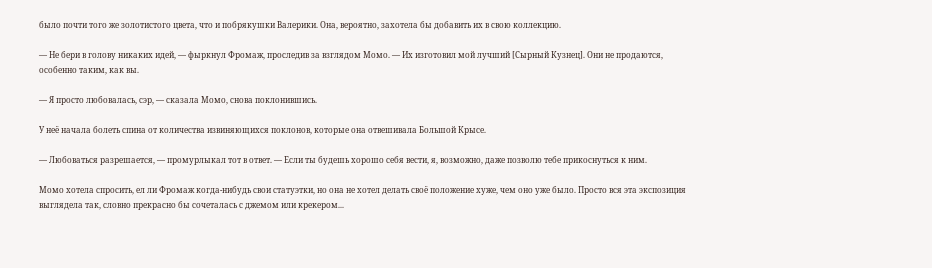было почти того же золотистого цвета, что и побрякушки Валерики. Она, вероятно, захотела бы добавить их в свою коллекцию.

— Не бери в голову никаких идей, — фыркнул Фромаж, проследив за взглядом Момо. — Их изготовил мой лучший [Сырный Кузнец]. Они не продаются, особенно таким, как вы.

— Я просто любовалась, сэр, — сказала Момо, снова поклонившись.

У неё начала болеть спина от количества извиняющихся поклонов, которые она отвешивала Большой Крысе.

— Любоваться разрешается, — промурлыкал тот в ответ. — Если ты будешь хорошо себя вести, я, возможно, даже позволю тебе прикоснуться к ним.

Момо хотела спросить, ел ли Фромаж когда-нибудь свои статуэтки, но она не хотел делать своё положение хуже, чем оно уже было. Просто вся эта экспозиция выглядела так, словно прекрасно бы сочеталась с джемом или крекером...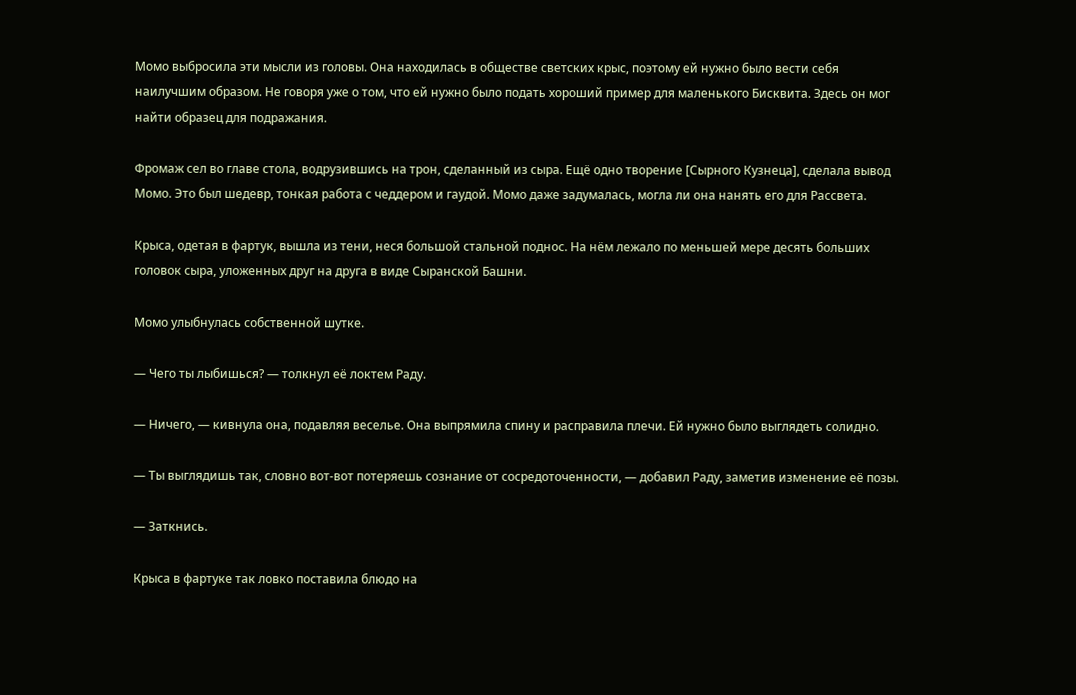Момо выбросила эти мысли из головы. Она находилась в обществе светских крыс, поэтому ей нужно было вести себя наилучшим образом. Не говоря уже о том, что ей нужно было подать хороший пример для маленького Бисквита. Здесь он мог найти образец для подражания.

Фромаж сел во главе стола, водрузившись на трон, сделанный из сыра. Ещё одно творение [Сырного Кузнеца], сделала вывод Момо. Это был шедевр, тонкая работа с чеддером и гаудой. Момо даже задумалась, могла ли она нанять его для Рассвета.

Крыса, одетая в фартук, вышла из тени, неся большой стальной поднос. На нём лежало по меньшей мере десять больших головок сыра, уложенных друг на друга в виде Сыранской Башни.

Момо улыбнулась собственной шутке.

— Чего ты лыбишься? — толкнул её локтем Раду.

— Ничего, — кивнула она, подавляя веселье. Она выпрямила спину и расправила плечи. Ей нужно было выглядеть солидно.

— Ты выглядишь так, словно вот-вот потеряешь сознание от сосредоточенности, — добавил Раду, заметив изменение её позы.

— Заткнись.

Крыса в фартуке так ловко поставила блюдо на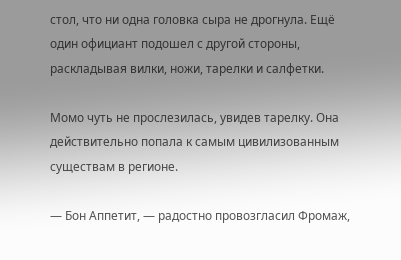стол, что ни одна головка сыра не дрогнула. Ещё один официант подошел с другой стороны, раскладывая вилки, ножи, тарелки и салфетки.

Момо чуть не прослезилась, увидев тарелку. Она действительно попала к самым цивилизованным существам в регионе.

— Бон Аппетит, — радостно провозгласил Фромаж,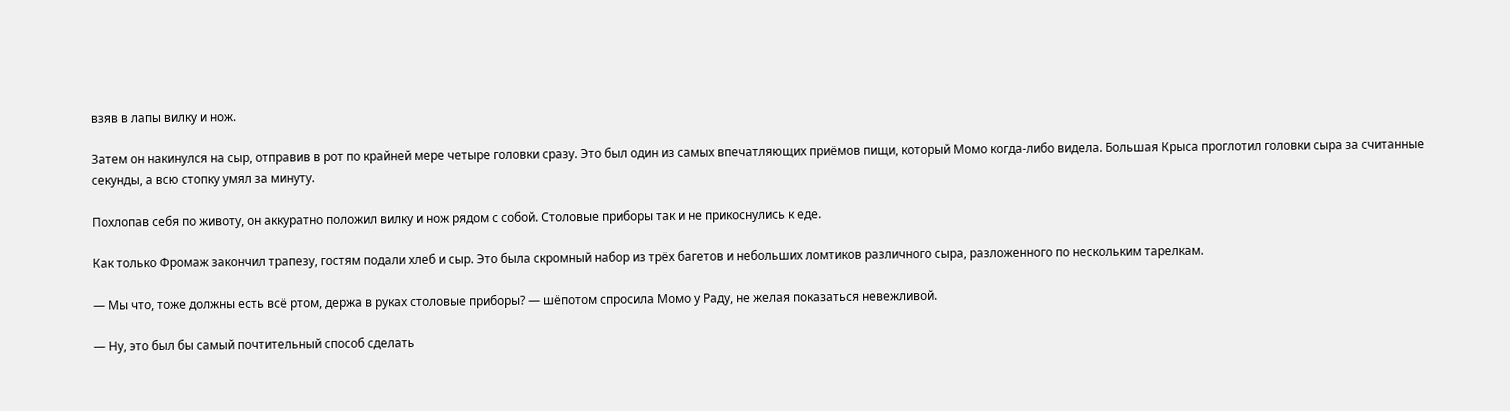взяв в лапы вилку и нож.

Затем он накинулся на сыр, отправив в рот по крайней мере четыре головки сразу. Это был один из самых впечатляющих приёмов пищи, который Момо когда-либо видела. Большая Крыса проглотил головки сыра за считанные секунды, а всю стопку умял за минуту.

Похлопав себя по животу, он аккуратно положил вилку и нож рядом с собой. Столовые приборы так и не прикоснулись к еде.

Как только Фромаж закончил трапезу, гостям подали хлеб и сыр. Это была скромный набор из трёх багетов и небольших ломтиков различного сыра, разложенного по нескольким тарелкам.

— Мы что, тоже должны есть всё ртом, держа в руках столовые приборы? — шёпотом спросила Момо у Раду, не желая показаться невежливой.

— Ну, это был бы самый почтительный способ сделать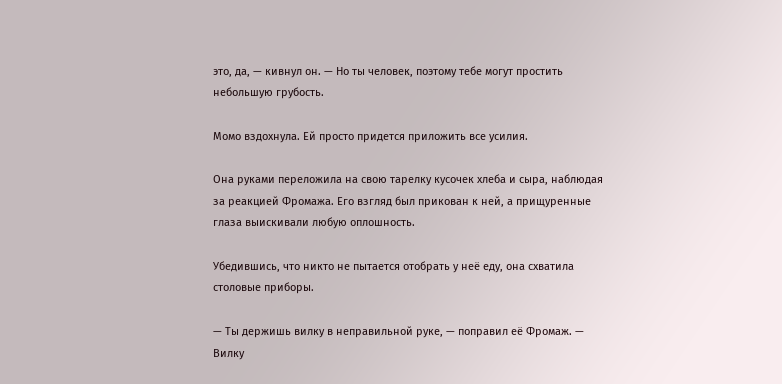это, да, — кивнул он. — Но ты человек, поэтому тебе могут простить небольшую грубость.

Момо вздохнула. Ей просто придется приложить все усилия.

Она руками переложила на свою тарелку кусочек хлеба и сыра, наблюдая за реакцией Фромажа. Его взгляд был прикован к ней, а прищуренные глаза выискивали любую оплошность.

Убедившись, что никто не пытается отобрать у неё еду, она схватила столовые приборы.

— Ты держишь вилку в неправильной руке, — поправил её Фромаж. — Вилку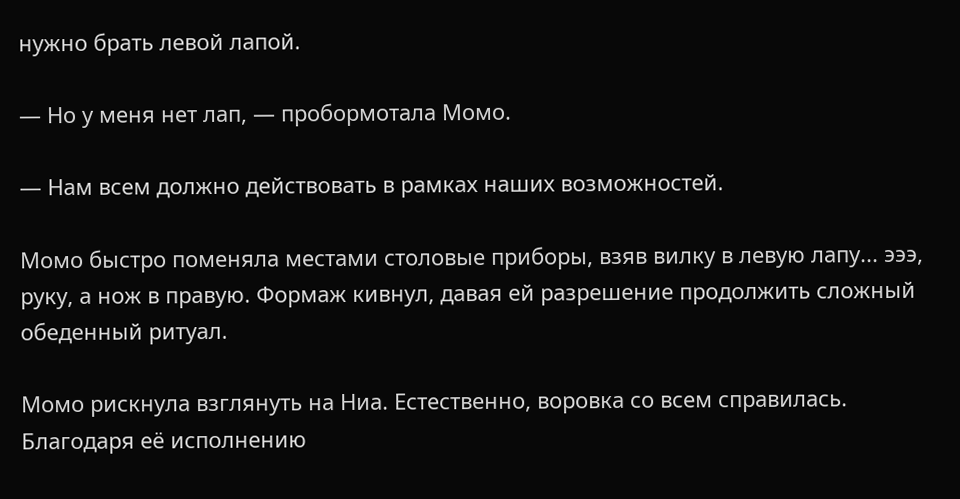нужно брать левой лапой.

— Но у меня нет лап, — пробормотала Момо.

— Нам всем должно действовать в рамках наших возможностей.

Момо быстро поменяла местами столовые приборы, взяв вилку в левую лапу... эээ, руку, а нож в правую. Формаж кивнул, давая ей разрешение продолжить сложный обеденный ритуал.

Момо рискнула взглянуть на Ниа. Естественно, воровка со всем справилась. Благодаря её исполнению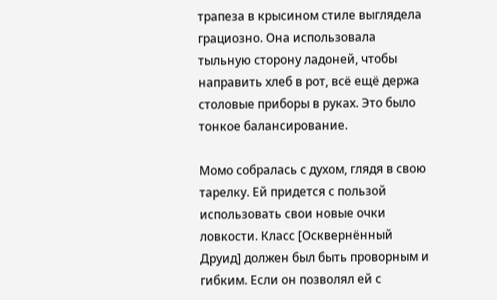трапеза в крысином стиле выглядела грациозно. Она использовала тыльную сторону ладоней, чтобы направить хлеб в рот, всё ещё держа столовые приборы в руках. Это было тонкое балансирование.

Момо собралась с духом, глядя в свою тарелку. Ей придется с пользой использовать свои новые очки ловкости. Класс [Осквернённый Друид] должен был быть проворным и гибким. Если он позволял ей с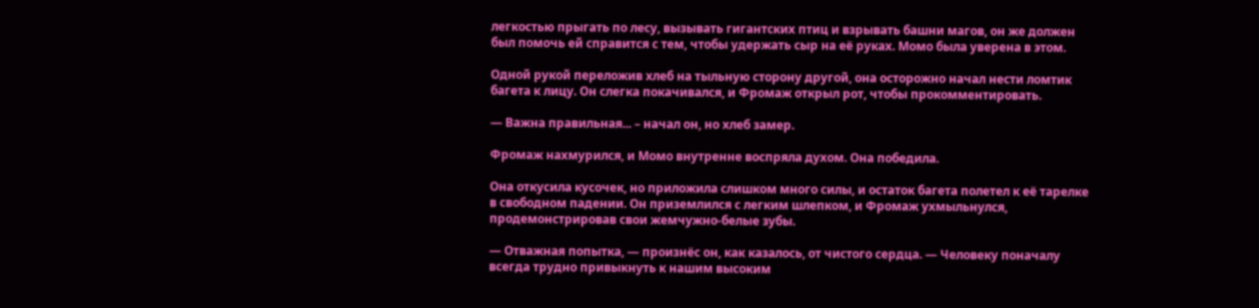легкостью прыгать по лесу, вызывать гигантских птиц и взрывать башни магов, он же должен был помочь ей справится с тем, чтобы удержать сыр на её руках. Момо была уверена в этом.

Одной рукой переложив хлеб на тыльную сторону другой, она осторожно начал нести ломтик багета к лицу. Он слегка покачивался, и Фромаж открыл рот, чтобы прокомментировать.

— Важна правильная... – начал он, но хлеб замер.

Фромаж нахмурился, и Момо внутренне воспряла духом. Она победила.

Она откусила кусочек, но приложила слишком много силы, и остаток багета полетел к её тарелке в свободном падении. Он приземлился с легким шлепком, и Фромаж ухмыльнулся, продемонстрировав свои жемчужно-белые зубы.

— Отважная попытка, — произнёс он, как казалось, от чистого сердца. — Человеку поначалу всегда трудно привыкнуть к нашим высоким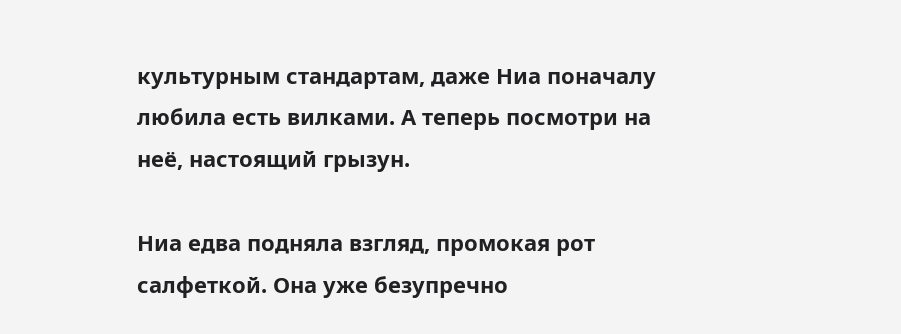культурным стандартам, даже Ниа поначалу любила есть вилками. А теперь посмотри на неё, настоящий грызун.

Ниа едва подняла взгляд, промокая рот салфеткой. Она уже безупречно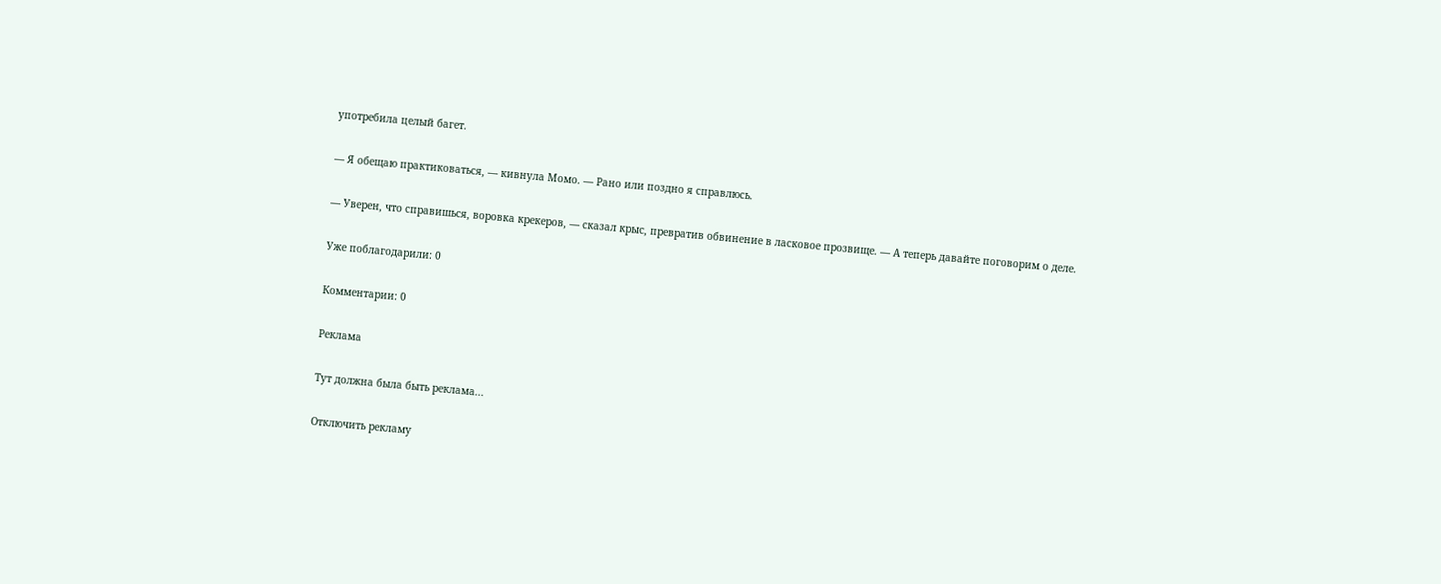употребила целый багет.

— Я обещаю практиковаться, — кивнула Момо. — Рано или поздно я справлюсь.

— Уверен, что справишься, воровка крекеров, — сказал крыс, превратив обвинение в ласковое прозвище. — А теперь давайте поговорим о деле.

Уже поблагодарили: 0

Комментарии: 0

Реклама

Тут должна была быть реклама...

Отключить рекламу